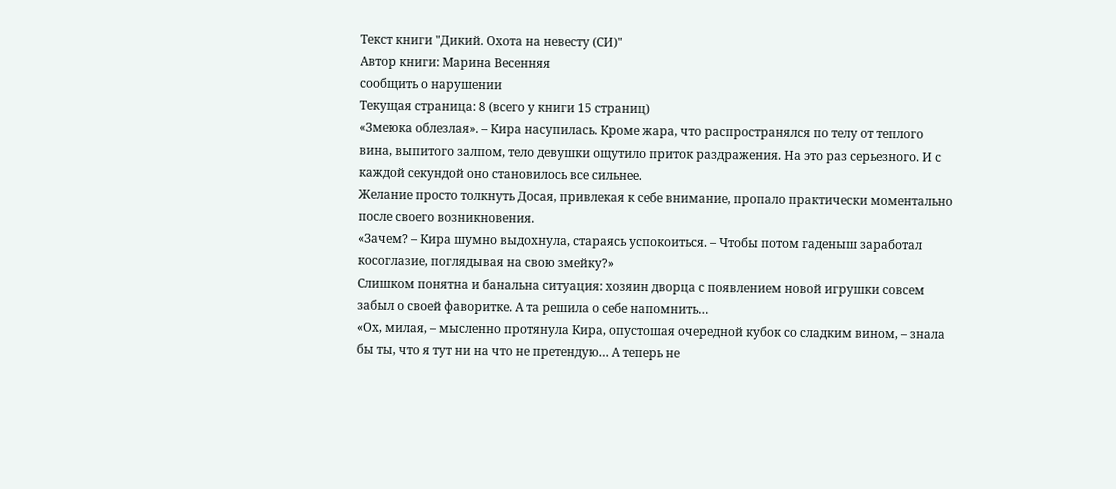Текст книги "Дикий. Охота на невесту (СИ)"
Автор книги: Марина Весенняя
сообщить о нарушении
Текущая страница: 8 (всего у книги 15 страниц)
«Змеюка облезлая». – Кира насупилась. Кроме жара, что распространялся по телу от теплого вина, выпитого залпом, тело девушки ощутило приток раздражения. На это раз серьезного. И с каждой секундой оно становилось все сильнее.
Желание просто толкнуть Досая, привлекая к себе внимание, пропало практически моментально после своего возникновения.
«Зачем? – Кира шумно выдохнула, стараясь успокоиться. – Чтобы потом гаденыш заработал косоглазие, поглядывая на свою змейку?»
Слишком понятна и банальна ситуация: хозяин дворца с появлением новой игрушки совсем забыл о своей фаворитке. А та решила о себе напомнить…
«Ох, милая, – мысленно протянула Кира, опустошая очередной кубок со сладким вином, – знала бы ты, что я тут ни на что не претендую… А теперь не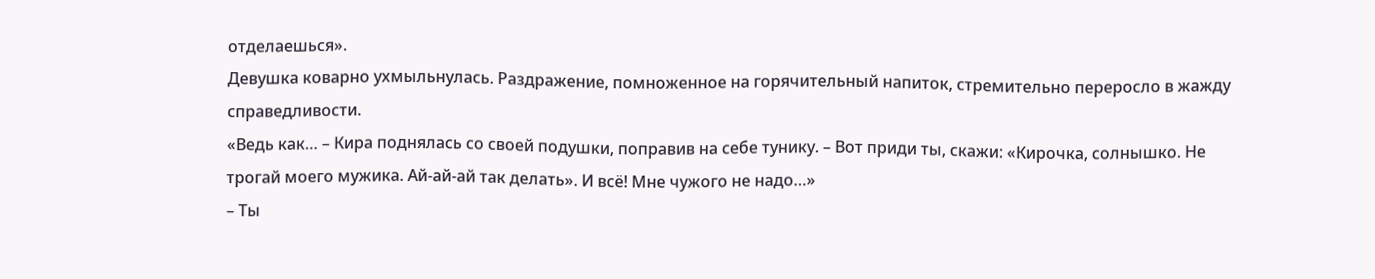отделаешься».
Девушка коварно ухмыльнулась. Раздражение, помноженное на горячительный напиток, стремительно переросло в жажду справедливости.
«Ведь как… – Кира поднялась со своей подушки, поправив на себе тунику. – Вот приди ты, скажи: «Кирочка, солнышко. Не трогай моего мужика. Ай-ай-ай так делать». И всё! Мне чужого не надо…»
– Ты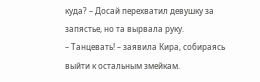куда? – Досай перехватил девушку за запястье, но та вырвала руку.
– Танцевать! – заявила Кира, собираясь выйти к остальным змейкам.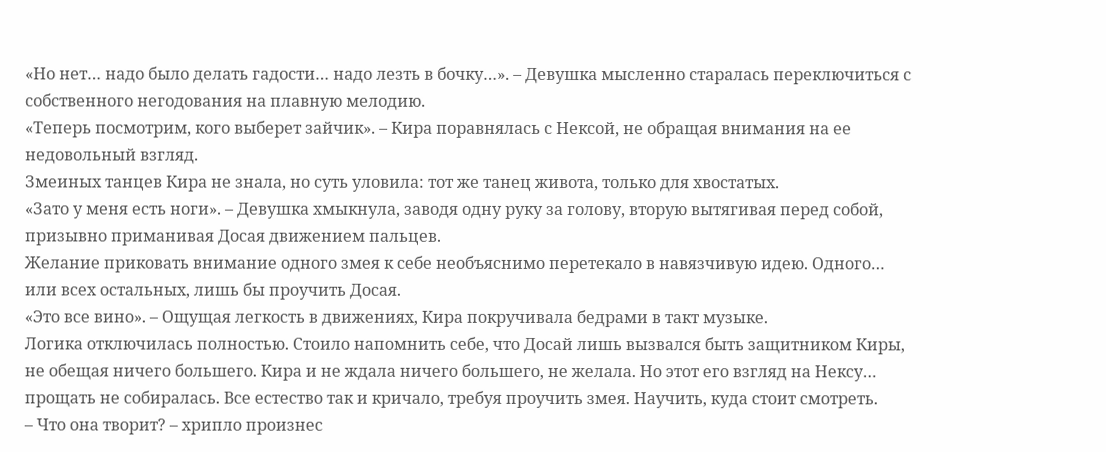«Но нет… надо было делать гадости… надо лезть в бочку…». – Девушка мысленно старалась переключиться с собственного негодования на плавную мелодию.
«Теперь посмотрим, кого выберет зайчик». – Кира поравнялась с Нексой, не обращая внимания на ее недовольный взгляд.
Змеиных танцев Кира не знала, но суть уловила: тот же танец живота, только для хвостатых.
«Зато у меня есть ноги». – Девушка хмыкнула, заводя одну руку за голову, вторую вытягивая перед собой, призывно приманивая Досая движением пальцев.
Желание приковать внимание одного змея к себе необъяснимо перетекало в навязчивую идею. Одного… или всех остальных, лишь бы проучить Досая.
«Это все вино». – Ощущая легкость в движениях, Кира покручивала бедрами в такт музыке.
Логика отключилась полностью. Стоило напомнить себе, что Досай лишь вызвался быть защитником Киры, не обещая ничего большего. Кира и не ждала ничего большего, не желала. Но этот его взгляд на Нексу… прощать не собиралась. Все естество так и кричало, требуя проучить змея. Научить, куда стоит смотреть.
– Что она творит? – хрипло произнес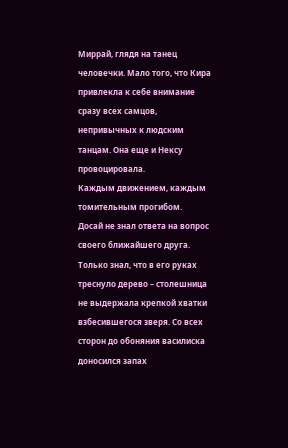Миррай, глядя на танец человечки. Мало того, что Кира привлекла к себе внимание сразу всех самцов, непривычных к людским танцам. Она еще и Нексу провоцировала.
Каждым движением, каждым томительным прогибом.
Досай не знал ответа на вопрос своего ближайшего друга. Только знал, что в его руках треснуло дерево – столешница не выдержала крепкой хватки взбесившегося зверя. Со всех сторон до обоняния василиска доносился запах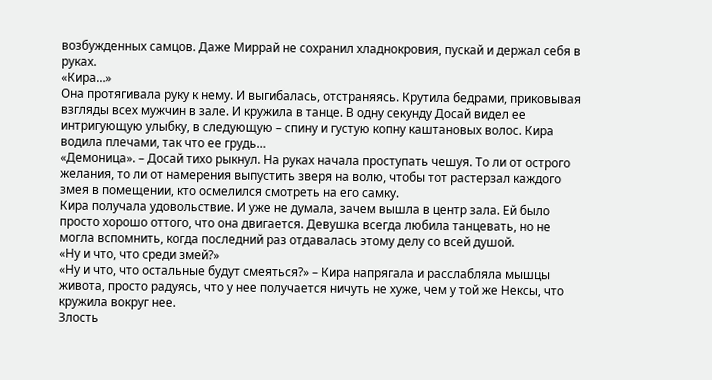возбужденных самцов. Даже Миррай не сохранил хладнокровия, пускай и держал себя в руках.
«Кира…»
Она протягивала руку к нему. И выгибалась, отстраняясь. Крутила бедрами, приковывая взгляды всех мужчин в зале. И кружила в танце. В одну секунду Досай видел ее интригующую улыбку, в следующую – спину и густую копну каштановых волос. Кира водила плечами, так что ее грудь…
«Демоница». – Досай тихо рыкнул. На руках начала проступать чешуя. То ли от острого желания, то ли от намерения выпустить зверя на волю, чтобы тот растерзал каждого змея в помещении, кто осмелился смотреть на его самку.
Кира получала удовольствие. И уже не думала, зачем вышла в центр зала. Ей было просто хорошо оттого, что она двигается. Девушка всегда любила танцевать, но не могла вспомнить, когда последний раз отдавалась этому делу со всей душой.
«Ну и что, что среди змей?»
«Ну и что, что остальные будут смеяться?» – Кира напрягала и расслабляла мышцы живота, просто радуясь, что у нее получается ничуть не хуже, чем у той же Нексы, что кружила вокруг нее.
Злость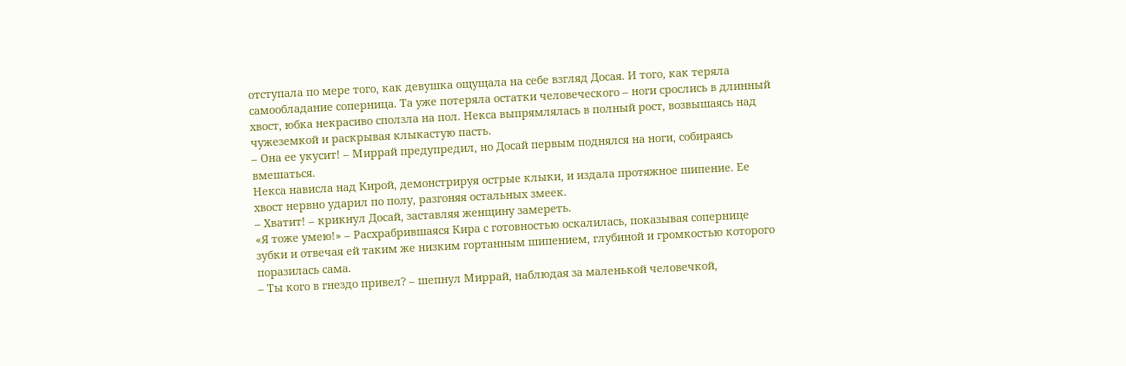отступала по мере того, как девушка ощущала на себе взгляд Досая. И того, как теряла самообладание соперница. Та уже потеряла остатки человеческого – ноги срослись в длинный хвост, юбка некрасиво сползла на пол. Некса выпрямлялась в полный рост, возвышаясь над чужеземкой и раскрывая клыкастую пасть.
– Она ее укусит! – Миррай предупредил, но Досай первым поднялся на ноги, собираясь вмешаться.
Некса нависла над Кирой, демонстрируя острые клыки, и издала протяжное шипение. Ее хвост нервно ударил по полу, разгоняя остальных змеек.
– Хватит! – крикнул Досай, заставляя женщину замереть.
«Я тоже умею!» – Расхрабрившаяся Кира с готовностью оскалилась, показывая сопернице зубки и отвечая ей таким же низким гортанным шипением, глубиной и громкостью которого поразилась сама.
– Ты кого в гнездо привел? – шепнул Миррай, наблюдая за маленькой человечкой,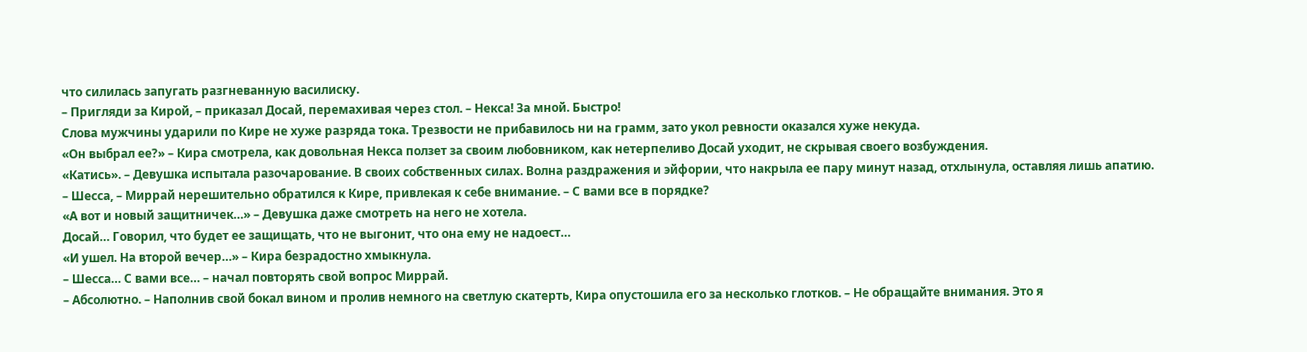что силилась запугать разгневанную василиску.
– Пригляди за Кирой, – приказал Досай, перемахивая через стол. – Некса! За мной. Быстро!
Слова мужчины ударили по Кире не хуже разряда тока. Трезвости не прибавилось ни на грамм, зато укол ревности оказался хуже некуда.
«Он выбрал ее?» – Кира смотрела, как довольная Некса ползет за своим любовником, как нетерпеливо Досай уходит, не скрывая своего возбуждения.
«Катись». – Девушка испытала разочарование. В своих собственных силах. Волна раздражения и эйфории, что накрыла ее пару минут назад, отхлынула, оставляя лишь апатию.
– Шесса, – Миррай нерешительно обратился к Кире, привлекая к себе внимание. – С вами все в порядке?
«А вот и новый защитничек…» – Девушка даже смотреть на него не хотела.
Досай… Говорил, что будет ее защищать, что не выгонит, что она ему не надоест…
«И ушел. На второй вечер…» – Кира безрадостно хмыкнула.
– Шесса… С вами все… – начал повторять свой вопрос Миррай.
– Абсолютно. – Наполнив свой бокал вином и пролив немного на светлую скатерть, Кира опустошила его за несколько глотков. – Не обращайте внимания. Это я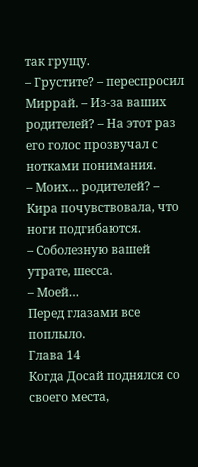так грущу.
– Грустите? – переспросил Миррай. – Из-за ваших родителей? – На этот раз его голос прозвучал с нотками понимания.
– Моих… родителей? – Кира почувствовала, что ноги подгибаются.
– Соболезную вашей утрате, шесса.
– Моей…
Перед глазами все поплыло.
Глава 14
Когда Досай поднялся со своего места,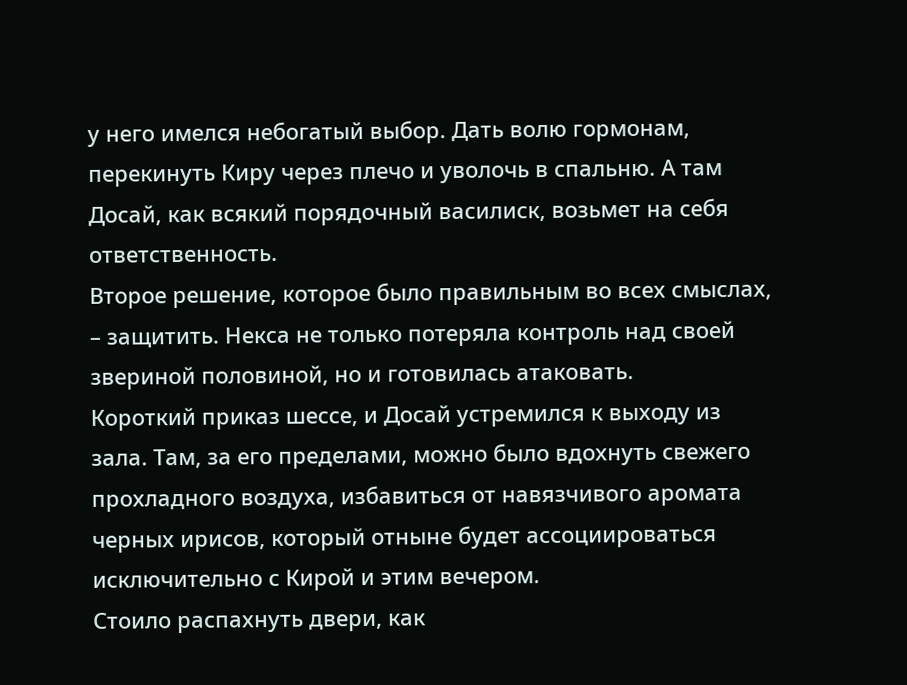у него имелся небогатый выбор. Дать волю гормонам, перекинуть Киру через плечо и уволочь в спальню. А там Досай, как всякий порядочный василиск, возьмет на себя ответственность.
Второе решение, которое было правильным во всех смыслах, – защитить. Некса не только потеряла контроль над своей звериной половиной, но и готовилась атаковать.
Короткий приказ шессе, и Досай устремился к выходу из зала. Там, за его пределами, можно было вдохнуть свежего прохладного воздуха, избавиться от навязчивого аромата черных ирисов, который отныне будет ассоциироваться исключительно с Кирой и этим вечером.
Стоило распахнуть двери, как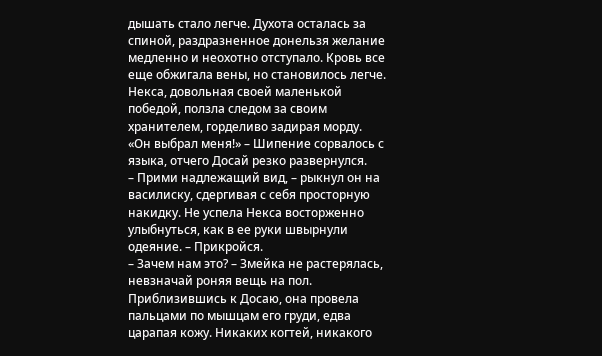дышать стало легче. Духота осталась за спиной, раздразненное донельзя желание медленно и неохотно отступало. Кровь все еще обжигала вены, но становилось легче. Некса, довольная своей маленькой победой, ползла следом за своим хранителем, горделиво задирая морду.
«Он выбрал меня!» – Шипение сорвалось с языка, отчего Досай резко развернулся.
– Прими надлежащий вид, – рыкнул он на василиску, сдергивая с себя просторную накидку. Не успела Некса восторженно улыбнуться, как в ее руки швырнули одеяние. – Прикройся.
– Зачем нам это? – Змейка не растерялась, невзначай роняя вещь на пол. Приблизившись к Досаю, она провела пальцами по мышцам его груди, едва царапая кожу. Никаких когтей, никакого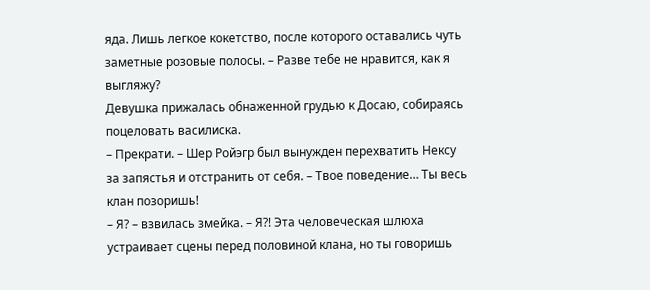яда. Лишь легкое кокетство, после которого оставались чуть заметные розовые полосы. – Разве тебе не нравится, как я выгляжу?
Девушка прижалась обнаженной грудью к Досаю, собираясь поцеловать василиска.
– Прекрати. – Шер Ройэгр был вынужден перехватить Нексу за запястья и отстранить от себя. – Твое поведение… Ты весь клан позоришь!
– Я? – взвилась змейка. – Я?! Эта человеческая шлюха устраивает сцены перед половиной клана, но ты говоришь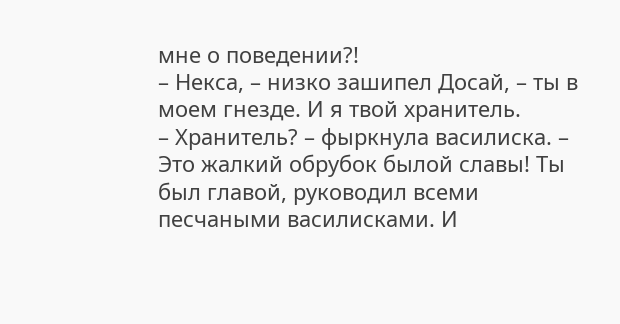мне о поведении?!
– Некса, – низко зашипел Досай, – ты в моем гнезде. И я твой хранитель.
– Хранитель? – фыркнула василиска. – Это жалкий обрубок былой славы! Ты был главой, руководил всеми песчаными василисками. И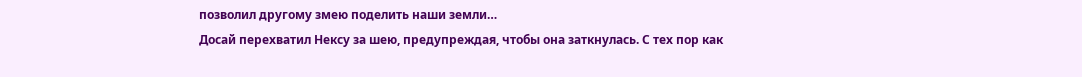позволил другому змею поделить наши земли…
Досай перехватил Нексу за шею, предупреждая, чтобы она заткнулась. С тех пор как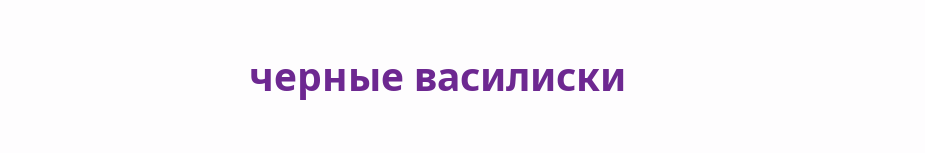черные василиски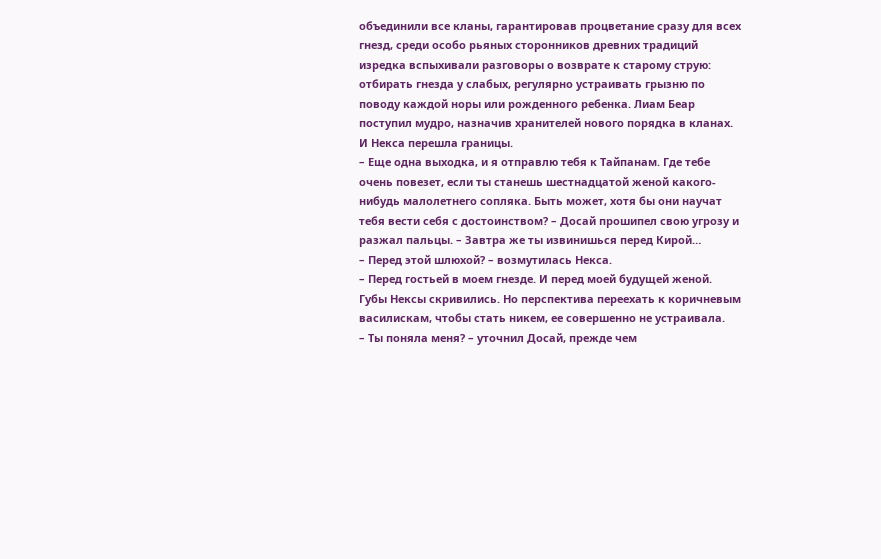объединили все кланы, гарантировав процветание сразу для всех гнезд, среди особо рьяных сторонников древних традиций изредка вспыхивали разговоры о возврате к старому струю: отбирать гнезда у слабых, регулярно устраивать грызню по поводу каждой норы или рожденного ребенка. Лиам Беар поступил мудро, назначив хранителей нового порядка в кланах. И Некса перешла границы.
– Еще одна выходка, и я отправлю тебя к Тайпанам. Где тебе очень повезет, если ты станешь шестнадцатой женой какого-нибудь малолетнего сопляка. Быть может, хотя бы они научат тебя вести себя с достоинством? – Досай прошипел свою угрозу и разжал пальцы. – Завтра же ты извинишься перед Кирой…
– Перед этой шлюхой? – возмутилась Некса.
– Перед гостьей в моем гнезде. И перед моей будущей женой.
Губы Нексы скривились. Но перспектива переехать к коричневым василискам, чтобы стать никем, ее совершенно не устраивала.
– Ты поняла меня? – уточнил Досай, прежде чем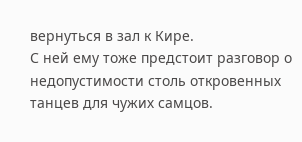вернуться в зал к Кире.
С ней ему тоже предстоит разговор о недопустимости столь откровенных танцев для чужих самцов.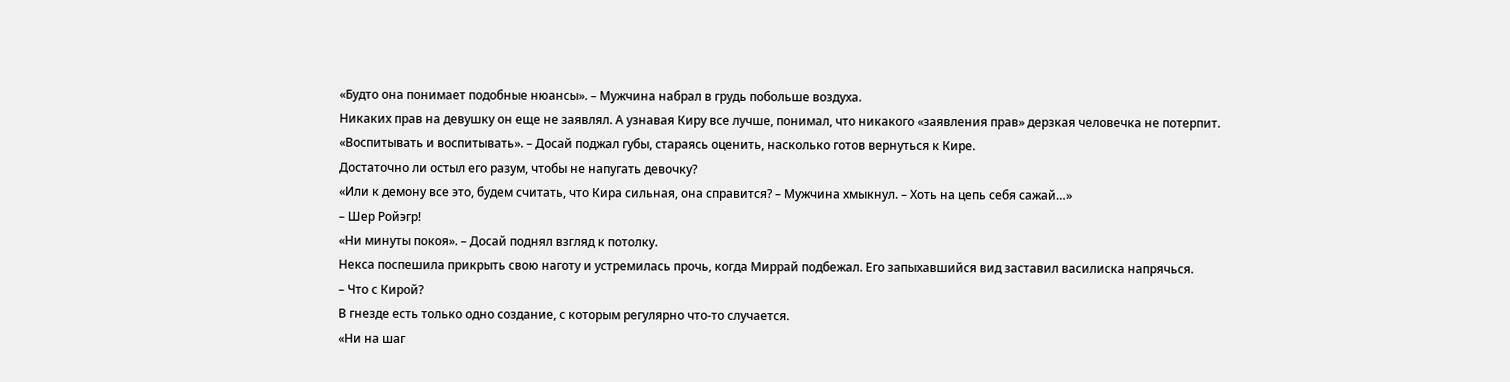«Будто она понимает подобные нюансы». – Мужчина набрал в грудь побольше воздуха.
Никаких прав на девушку он еще не заявлял. А узнавая Киру все лучше, понимал, что никакого «заявления прав» дерзкая человечка не потерпит.
«Воспитывать и воспитывать». – Досай поджал губы, стараясь оценить, насколько готов вернуться к Кире.
Достаточно ли остыл его разум, чтобы не напугать девочку?
«Или к демону все это, будем считать, что Кира сильная, она справится? – Мужчина хмыкнул. – Хоть на цепь себя сажай…»
– Шер Ройэгр!
«Ни минуты покоя». – Досай поднял взгляд к потолку.
Некса поспешила прикрыть свою наготу и устремилась прочь, когда Миррай подбежал. Его запыхавшийся вид заставил василиска напрячься.
– Что с Кирой?
В гнезде есть только одно создание, с которым регулярно что-то случается.
«Ни на шаг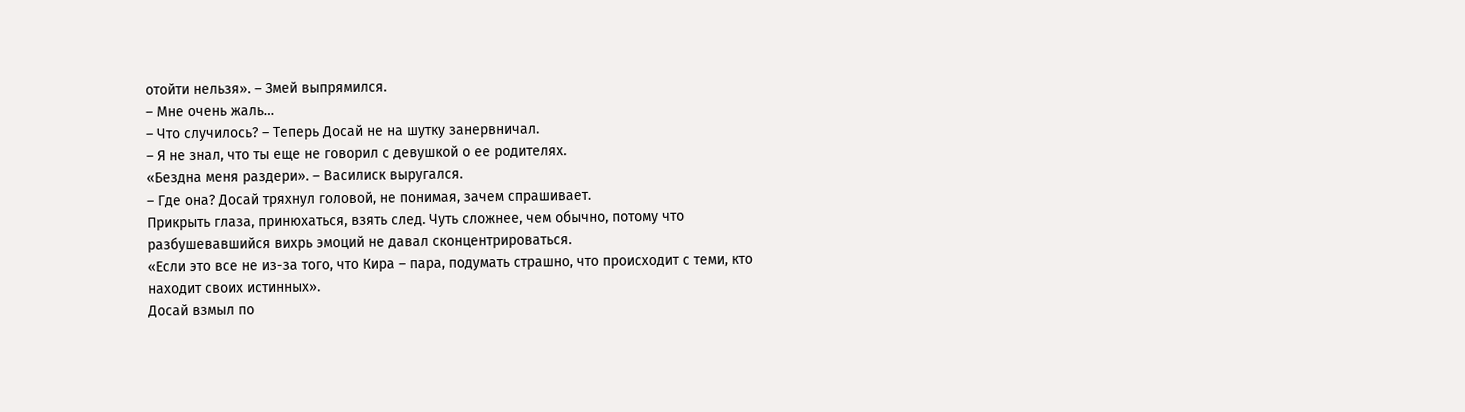отойти нельзя». – Змей выпрямился.
– Мне очень жаль…
– Что случилось? – Теперь Досай не на шутку занервничал.
– Я не знал, что ты еще не говорил с девушкой о ее родителях.
«Бездна меня раздери». – Василиск выругался.
– Где она? Досай тряхнул головой, не понимая, зачем спрашивает.
Прикрыть глаза, принюхаться, взять след. Чуть сложнее, чем обычно, потому что разбушевавшийся вихрь эмоций не давал сконцентрироваться.
«Если это все не из-за того, что Кира – пара, подумать страшно, что происходит с теми, кто находит своих истинных».
Досай взмыл по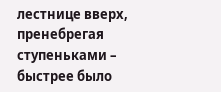лестнице вверх, пренебрегая ступеньками – быстрее было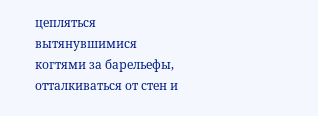цепляться вытянувшимися когтями за барельефы, отталкиваться от стен и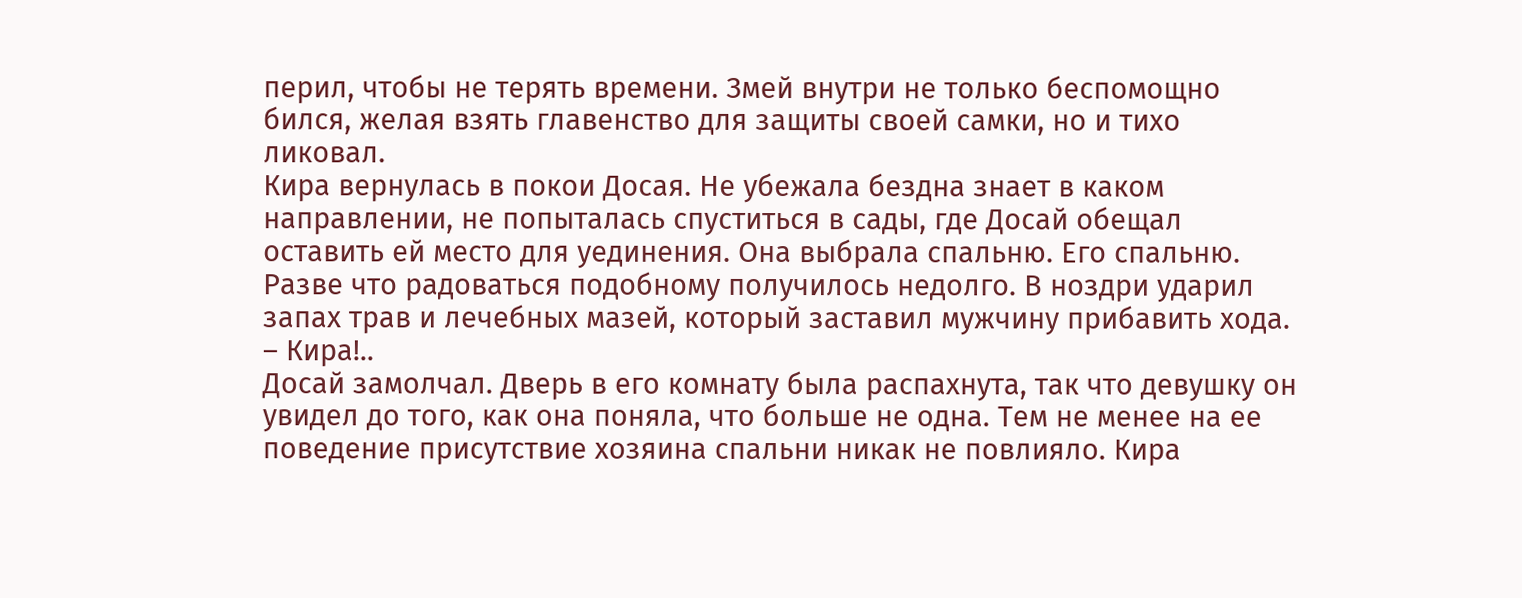перил, чтобы не терять времени. Змей внутри не только беспомощно бился, желая взять главенство для защиты своей самки, но и тихо ликовал.
Кира вернулась в покои Досая. Не убежала бездна знает в каком направлении, не попыталась спуститься в сады, где Досай обещал оставить ей место для уединения. Она выбрала спальню. Его спальню. Разве что радоваться подобному получилось недолго. В ноздри ударил запах трав и лечебных мазей, который заставил мужчину прибавить хода.
– Кира!..
Досай замолчал. Дверь в его комнату была распахнута, так что девушку он увидел до того, как она поняла, что больше не одна. Тем не менее на ее поведение присутствие хозяина спальни никак не повлияло. Кира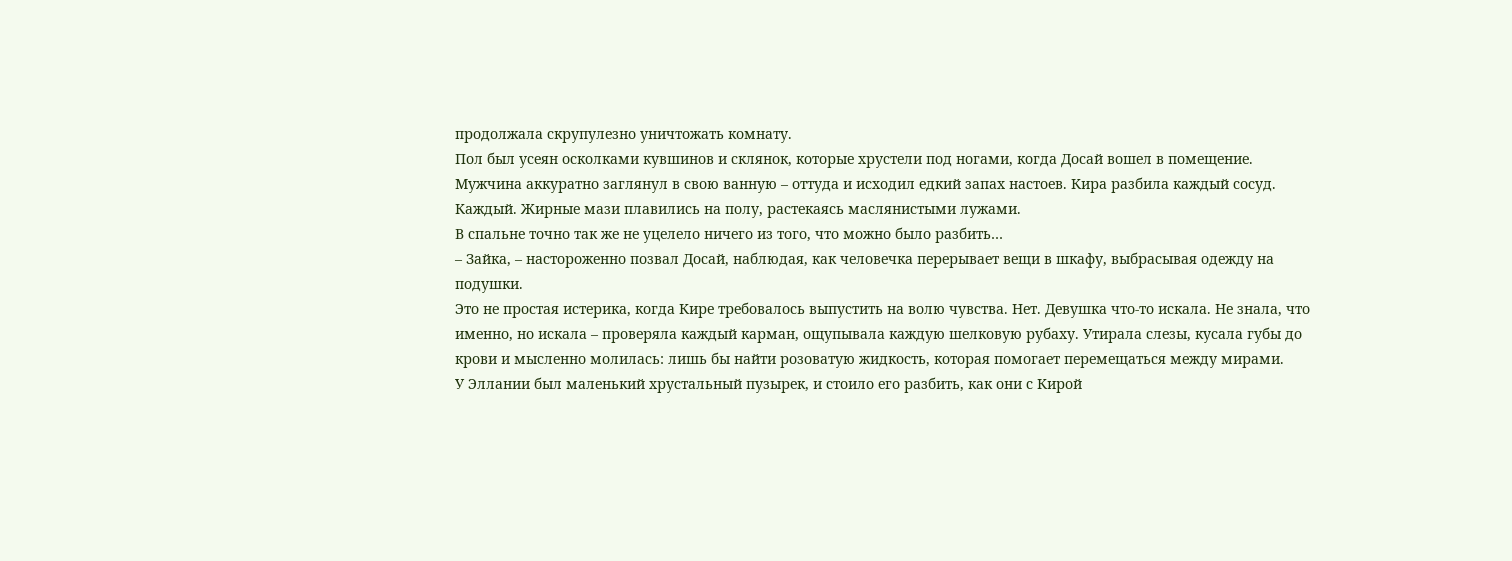продолжала скрупулезно уничтожать комнату.
Пол был усеян осколками кувшинов и склянок, которые хрустели под ногами, когда Досай вошел в помещение.
Мужчина аккуратно заглянул в свою ванную – оттуда и исходил едкий запах настоев. Кира разбила каждый сосуд. Каждый. Жирные мази плавились на полу, растекаясь маслянистыми лужами.
В спальне точно так же не уцелело ничего из того, что можно было разбить…
– Зайка, – настороженно позвал Досай, наблюдая, как человечка перерывает вещи в шкафу, выбрасывая одежду на подушки.
Это не простая истерика, когда Кире требовалось выпустить на волю чувства. Нет. Девушка что-то искала. Не знала, что именно, но искала – проверяла каждый карман, ощупывала каждую шелковую рубаху. Утирала слезы, кусала губы до крови и мысленно молилась: лишь бы найти розоватую жидкость, которая помогает перемещаться между мирами.
У Эллании был маленький хрустальный пузырек, и стоило его разбить, как они с Кирой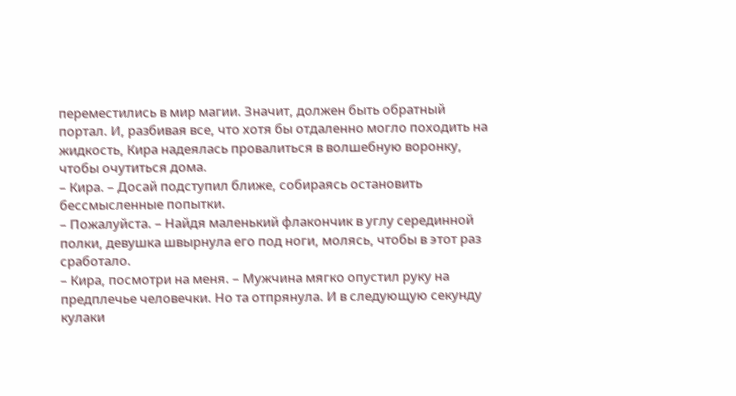переместились в мир магии. Значит, должен быть обратный портал. И, разбивая все, что хотя бы отдаленно могло походить на жидкость, Кира надеялась провалиться в волшебную воронку, чтобы очутиться дома.
– Кира. – Досай подступил ближе, собираясь остановить бессмысленные попытки.
– Пожалуйста. – Найдя маленький флакончик в углу серединной полки, девушка швырнула его под ноги, молясь, чтобы в этот раз сработало.
– Кира, посмотри на меня. – Мужчина мягко опустил руку на предплечье человечки. Но та отпрянула. И в следующую секунду кулаки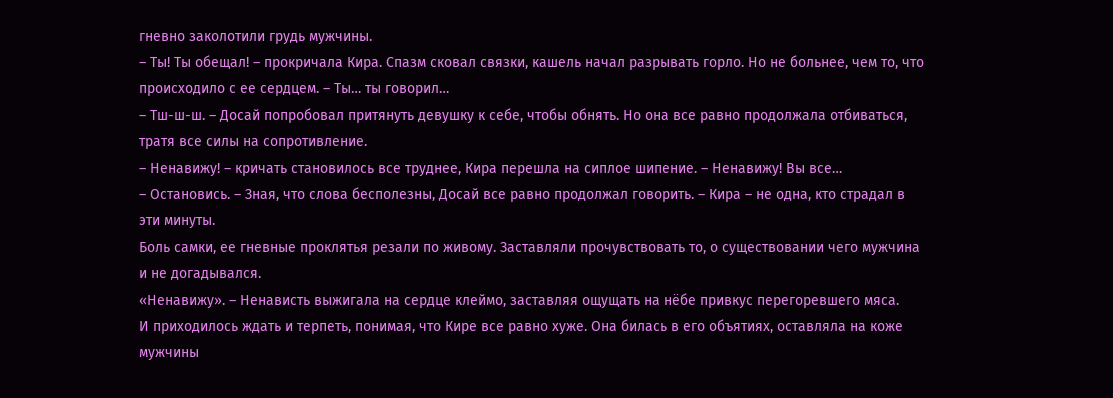гневно заколотили грудь мужчины.
– Ты! Ты обещал! – прокричала Кира. Спазм сковал связки, кашель начал разрывать горло. Но не больнее, чем то, что происходило с ее сердцем. – Ты… ты говорил…
– Тш-ш-ш. – Досай попробовал притянуть девушку к себе, чтобы обнять. Но она все равно продолжала отбиваться, тратя все силы на сопротивление.
– Ненавижу! – кричать становилось все труднее, Кира перешла на сиплое шипение. – Ненавижу! Вы все…
– Остановись. – Зная, что слова бесполезны, Досай все равно продолжал говорить. – Кира – не одна, кто страдал в эти минуты.
Боль самки, ее гневные проклятья резали по живому. Заставляли прочувствовать то, о существовании чего мужчина и не догадывался.
«Ненавижу». – Ненависть выжигала на сердце клеймо, заставляя ощущать на нёбе привкус перегоревшего мяса.
И приходилось ждать и терпеть, понимая, что Кире все равно хуже. Она билась в его объятиях, оставляла на коже мужчины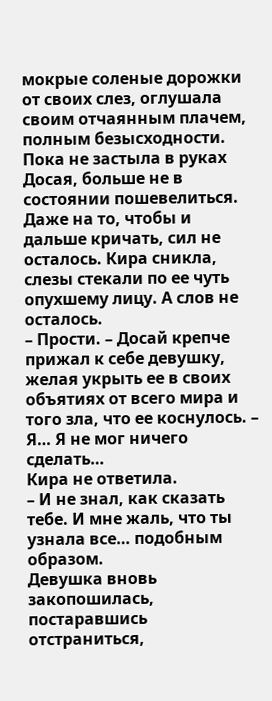мокрые соленые дорожки от своих слез, оглушала своим отчаянным плачем, полным безысходности. Пока не застыла в руках Досая, больше не в состоянии пошевелиться. Даже на то, чтобы и дальше кричать, сил не осталось. Кира сникла, слезы стекали по ее чуть опухшему лицу. А слов не осталось.
– Прости. – Досай крепче прижал к себе девушку, желая укрыть ее в своих объятиях от всего мира и того зла, что ее коснулось. – Я… Я не мог ничего сделать…
Кира не ответила.
– И не знал, как сказать тебе. И мне жаль, что ты узнала все… подобным образом.
Девушка вновь закопошилась, постаравшись отстраниться,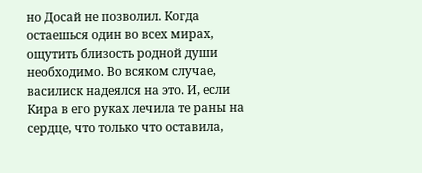но Досай не позволил. Когда остаешься один во всех мирах, ощутить близость родной души необходимо. Во всяком случае, василиск надеялся на это. И, если Кира в его руках лечила те раны на сердце, что только что оставила,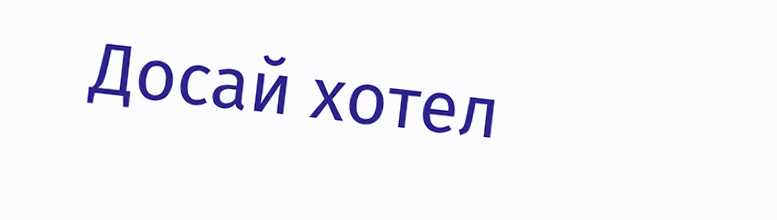Досай хотел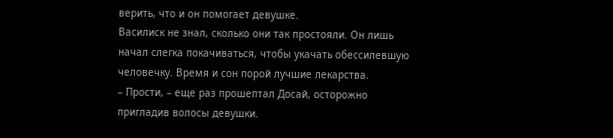верить, что и он помогает девушке.
Василиск не знал, сколько они так простояли. Он лишь начал слегка покачиваться, чтобы укачать обессилевшую человечку. Время и сон порой лучшие лекарства.
– Прости, – еще раз прошептал Досай, осторожно пригладив волосы девушки.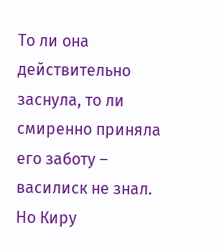То ли она действительно заснула, то ли смиренно приняла его заботу – василиск не знал. Но Киру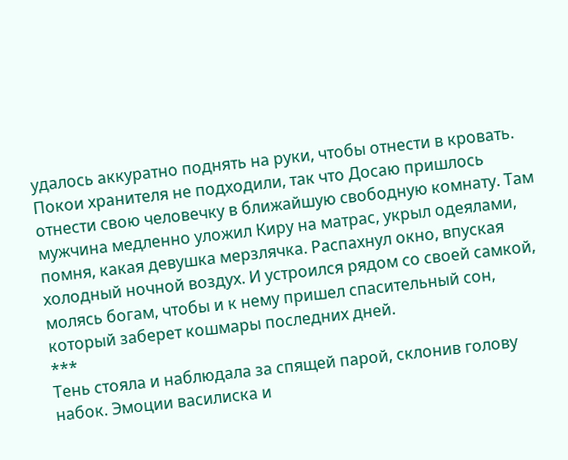удалось аккуратно поднять на руки, чтобы отнести в кровать.
Покои хранителя не подходили, так что Досаю пришлось отнести свою человечку в ближайшую свободную комнату. Там мужчина медленно уложил Киру на матрас, укрыл одеялами, помня, какая девушка мерзлячка. Распахнул окно, впуская холодный ночной воздух. И устроился рядом со своей самкой, молясь богам, чтобы и к нему пришел спасительный сон, который заберет кошмары последних дней.
***
Тень стояла и наблюдала за спящей парой, склонив голову набок. Эмоции василиска и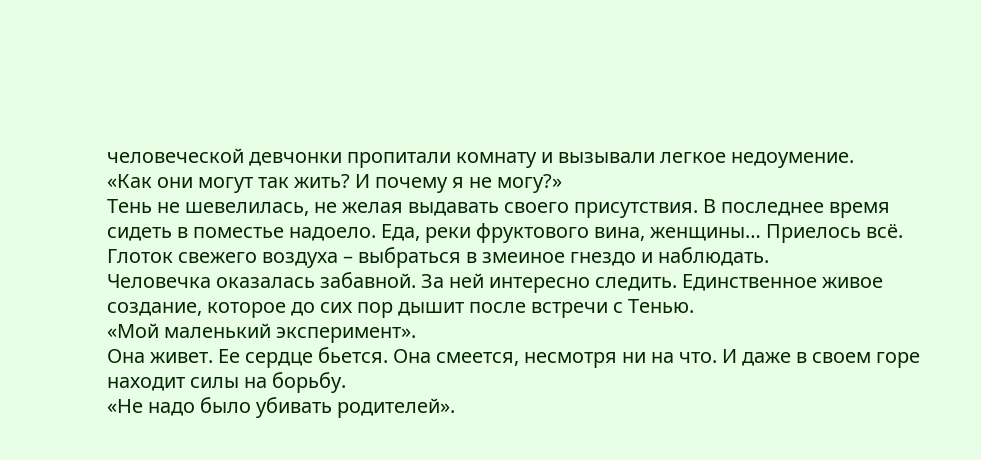человеческой девчонки пропитали комнату и вызывали легкое недоумение.
«Как они могут так жить? И почему я не могу?»
Тень не шевелилась, не желая выдавать своего присутствия. В последнее время сидеть в поместье надоело. Еда, реки фруктового вина, женщины… Приелось всё. Глоток свежего воздуха – выбраться в змеиное гнездо и наблюдать.
Человечка оказалась забавной. За ней интересно следить. Единственное живое создание, которое до сих пор дышит после встречи с Тенью.
«Мой маленький эксперимент».
Она живет. Ее сердце бьется. Она смеется, несмотря ни на что. И даже в своем горе находит силы на борьбу.
«Не надо было убивать родителей».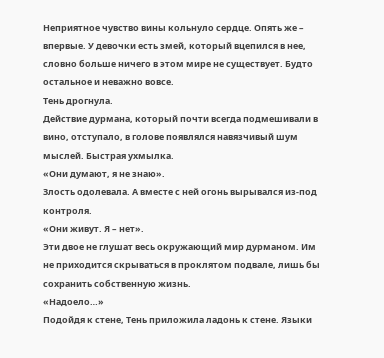Неприятное чувство вины кольнуло сердце. Опять же – впервые. У девочки есть змей, который вцепился в нее, словно больше ничего в этом мире не существует. Будто остальное и неважно вовсе.
Тень дрогнула.
Действие дурмана, который почти всегда подмешивали в вино, отступало, в голове появлялся навязчивый шум мыслей. Быстрая ухмылка.
«Они думают, я не знаю».
Злость одолевала. А вместе с ней огонь вырывался из-под контроля.
«Они живут. Я – нет».
Эти двое не глушат весь окружающий мир дурманом. Им не приходится скрываться в проклятом подвале, лишь бы сохранить собственную жизнь.
«Надоело…»
Подойдя к стене, Тень приложила ладонь к стене. Языки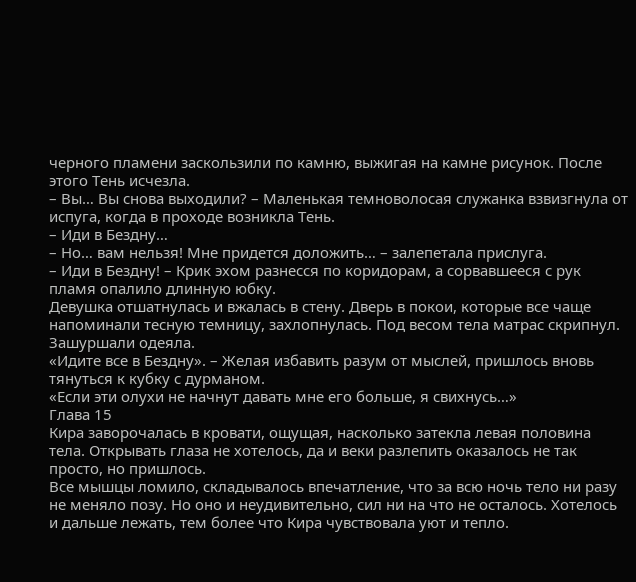черного пламени заскользили по камню, выжигая на камне рисунок. После этого Тень исчезла.
– Вы… Вы снова выходили? – Маленькая темноволосая служанка взвизгнула от испуга, когда в проходе возникла Тень.
– Иди в Бездну…
– Но… вам нельзя! Мне придется доложить… – залепетала прислуга.
– Иди в Бездну! – Крик эхом разнесся по коридорам, а сорвавшееся с рук пламя опалило длинную юбку.
Девушка отшатнулась и вжалась в стену. Дверь в покои, которые все чаще напоминали тесную темницу, захлопнулась. Под весом тела матрас скрипнул. Зашуршали одеяла.
«Идите все в Бездну». – Желая избавить разум от мыслей, пришлось вновь тянуться к кубку с дурманом.
«Если эти олухи не начнут давать мне его больше, я свихнусь…»
Глава 15
Кира заворочалась в кровати, ощущая, насколько затекла левая половина тела. Открывать глаза не хотелось, да и веки разлепить оказалось не так просто, но пришлось.
Все мышцы ломило, складывалось впечатление, что за всю ночь тело ни разу не меняло позу. Но оно и неудивительно, сил ни на что не осталось. Хотелось и дальше лежать, тем более что Кира чувствовала уют и тепло.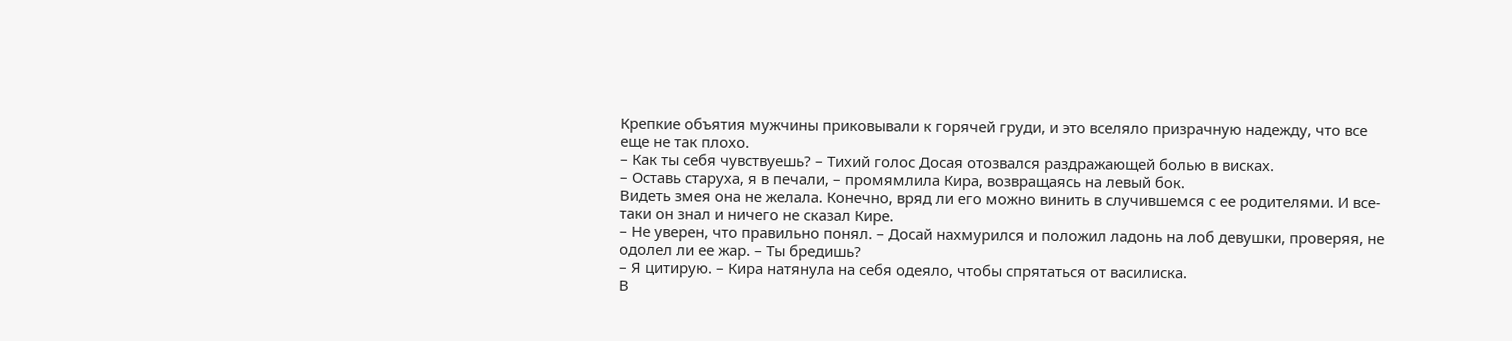Крепкие объятия мужчины приковывали к горячей груди, и это вселяло призрачную надежду, что все еще не так плохо.
– Как ты себя чувствуешь? – Тихий голос Досая отозвался раздражающей болью в висках.
– Оставь старуха, я в печали, – промямлила Кира, возвращаясь на левый бок.
Видеть змея она не желала. Конечно, вряд ли его можно винить в случившемся с ее родителями. И все-таки он знал и ничего не сказал Кире.
– Не уверен, что правильно понял. – Досай нахмурился и положил ладонь на лоб девушки, проверяя, не одолел ли ее жар. – Ты бредишь?
– Я цитирую. – Кира натянула на себя одеяло, чтобы спрятаться от василиска.
В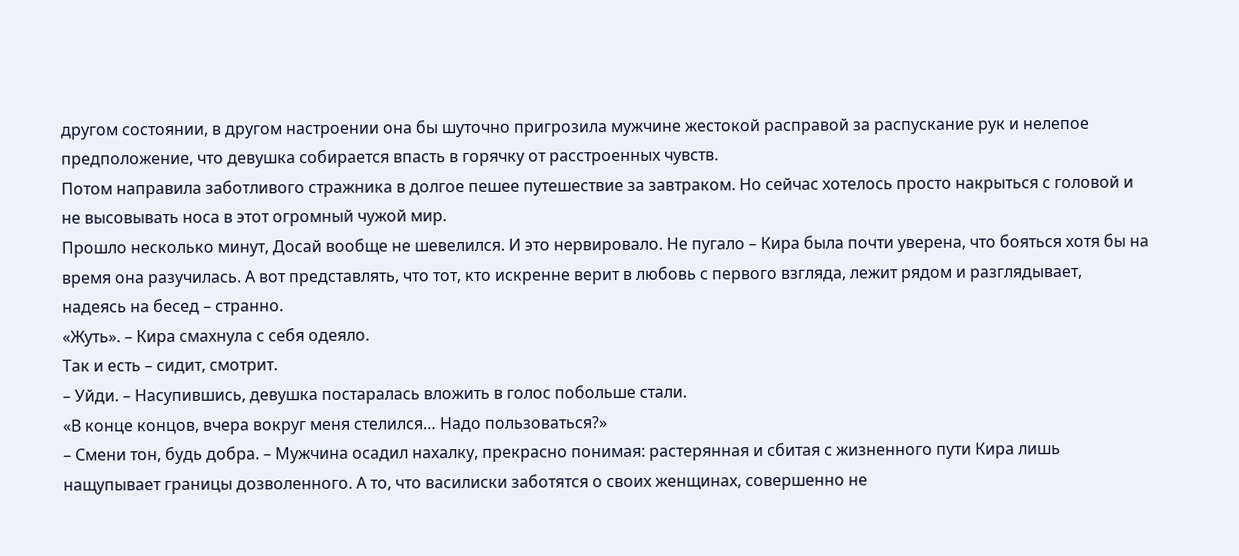другом состоянии, в другом настроении она бы шуточно пригрозила мужчине жестокой расправой за распускание рук и нелепое предположение, что девушка собирается впасть в горячку от расстроенных чувств.
Потом направила заботливого стражника в долгое пешее путешествие за завтраком. Но сейчас хотелось просто накрыться с головой и не высовывать носа в этот огромный чужой мир.
Прошло несколько минут, Досай вообще не шевелился. И это нервировало. Не пугало – Кира была почти уверена, что бояться хотя бы на время она разучилась. А вот представлять, что тот, кто искренне верит в любовь с первого взгляда, лежит рядом и разглядывает, надеясь на бесед – странно.
«Жуть». – Кира смахнула с себя одеяло.
Так и есть – сидит, смотрит.
– Уйди. – Насупившись, девушка постаралась вложить в голос побольше стали.
«В конце концов, вчера вокруг меня стелился… Надо пользоваться?»
– Смени тон, будь добра. – Мужчина осадил нахалку, прекрасно понимая: растерянная и сбитая с жизненного пути Кира лишь нащупывает границы дозволенного. А то, что василиски заботятся о своих женщинах, совершенно не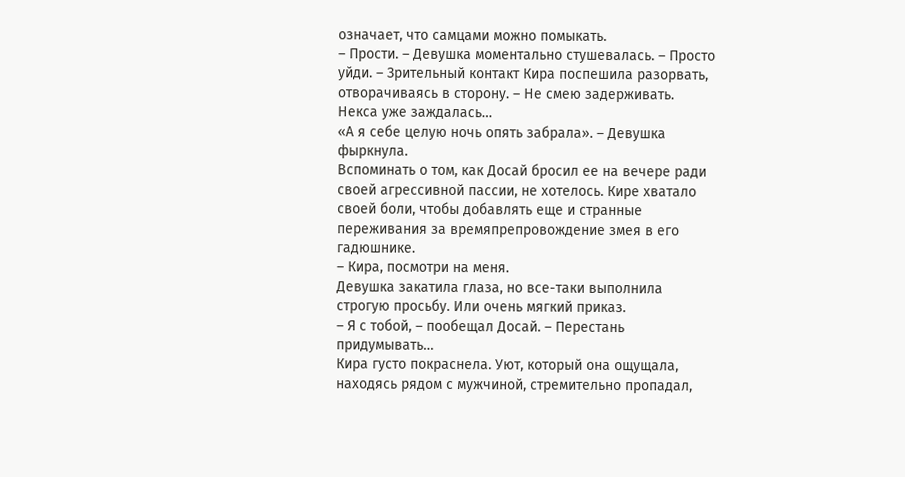означает, что самцами можно помыкать.
– Прости. – Девушка моментально стушевалась. – Просто уйди. – Зрительный контакт Кира поспешила разорвать, отворачиваясь в сторону. – Не смею задерживать. Некса уже заждалась…
«А я себе целую ночь опять забрала». – Девушка фыркнула.
Вспоминать о том, как Досай бросил ее на вечере ради своей агрессивной пассии, не хотелось. Кире хватало своей боли, чтобы добавлять еще и странные переживания за времяпрепровождение змея в его гадюшнике.
– Кира, посмотри на меня.
Девушка закатила глаза, но все-таки выполнила строгую просьбу. Или очень мягкий приказ.
– Я с тобой, – пообещал Досай. – Перестань придумывать…
Кира густо покраснела. Уют, который она ощущала, находясь рядом с мужчиной, стремительно пропадал,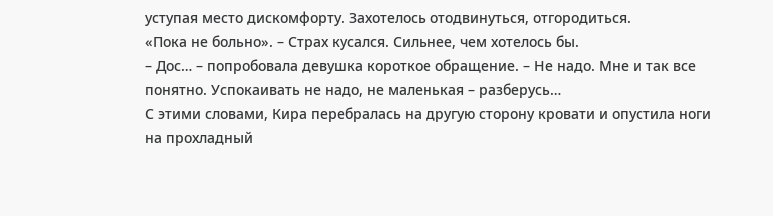уступая место дискомфорту. Захотелось отодвинуться, отгородиться.
«Пока не больно». – Страх кусался. Сильнее, чем хотелось бы.
– Дос… – попробовала девушка короткое обращение. – Не надо. Мне и так все понятно. Успокаивать не надо, не маленькая – разберусь…
С этими словами, Кира перебралась на другую сторону кровати и опустила ноги на прохладный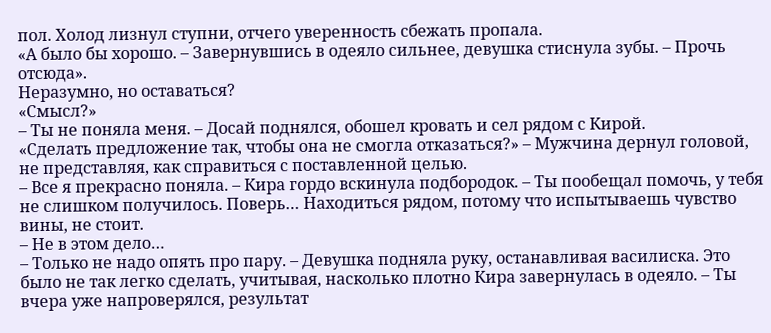пол. Холод лизнул ступни, отчего уверенность сбежать пропала.
«А было бы хорошо. – Завернувшись в одеяло сильнее, девушка стиснула зубы. – Прочь отсюда».
Неразумно, но оставаться?
«Смысл?»
– Ты не поняла меня. – Досай поднялся, обошел кровать и сел рядом с Кирой.
«Сделать предложение так, чтобы она не смогла отказаться?» – Мужчина дернул головой, не представляя, как справиться с поставленной целью.
– Все я прекрасно поняла. – Кира гордо вскинула подбородок. – Ты пообещал помочь, у тебя не слишком получилось. Поверь… Находиться рядом, потому что испытываешь чувство вины, не стоит.
– Не в этом дело…
– Только не надо опять про пару. – Девушка подняла руку, останавливая василиска. Это было не так легко сделать, учитывая, насколько плотно Кира завернулась в одеяло. – Ты вчера уже напроверялся, результат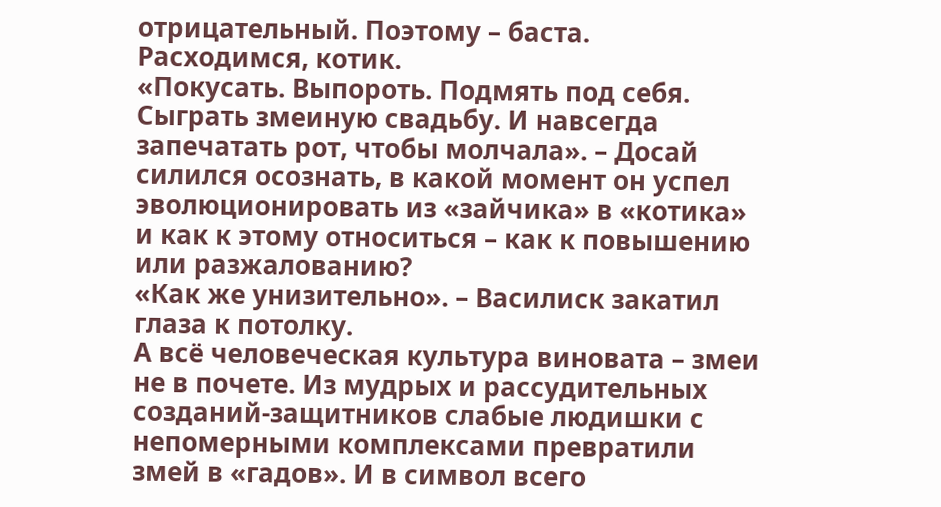отрицательный. Поэтому – баста. Расходимся, котик.
«Покусать. Выпороть. Подмять под себя. Сыграть змеиную свадьбу. И навсегда запечатать рот, чтобы молчала». – Досай силился осознать, в какой момент он успел эволюционировать из «зайчика» в «котика» и как к этому относиться – как к повышению или разжалованию?
«Как же унизительно». – Василиск закатил глаза к потолку.
А всё человеческая культура виновата – змеи не в почете. Из мудрых и рассудительных созданий-защитников слабые людишки с непомерными комплексами превратили змей в «гадов». И в символ всего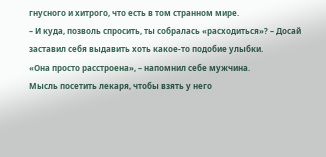гнусного и хитрого, что есть в том странном мире.
– И куда, позволь спросить, ты собралась «расходиться»? – Досай заставил себя выдавить хоть какое-то подобие улыбки.
«Она просто расстроена», – напомнил себе мужчина.
Мысль посетить лекаря, чтобы взять у него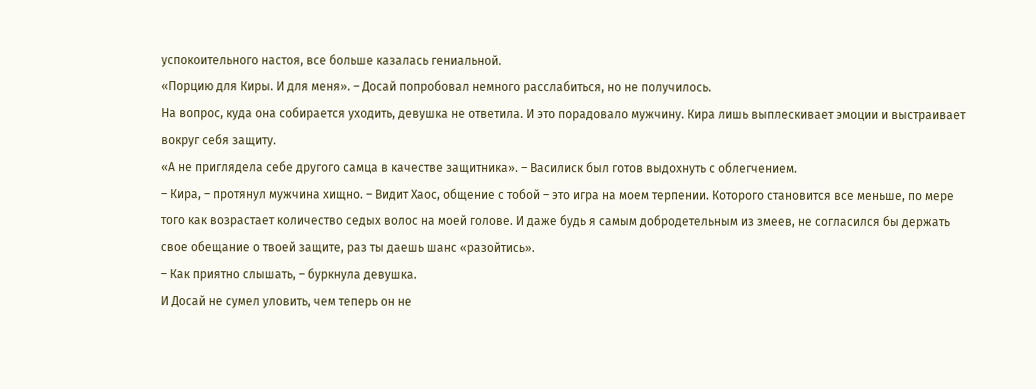успокоительного настоя, все больше казалась гениальной.
«Порцию для Киры. И для меня». – Досай попробовал немного расслабиться, но не получилось.
На вопрос, куда она собирается уходить, девушка не ответила. И это порадовало мужчину. Кира лишь выплескивает эмоции и выстраивает вокруг себя защиту.
«А не приглядела себе другого самца в качестве защитника». – Василиск был готов выдохнуть с облегчением.
– Кира, – протянул мужчина хищно. – Видит Хаос, общение с тобой – это игра на моем терпении. Которого становится все меньше, по мере того как возрастает количество седых волос на моей голове. И даже будь я самым добродетельным из змеев, не согласился бы держать свое обещание о твоей защите, раз ты даешь шанс «разойтись».
– Как приятно слышать, – буркнула девушка.
И Досай не сумел уловить, чем теперь он не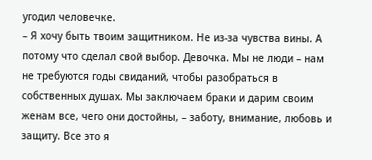угодил человечке.
– Я хочу быть твоим защитником. Не из-за чувства вины. А потому что сделал свой выбор. Девочка. Мы не люди – нам не требуются годы свиданий, чтобы разобраться в собственных душах. Мы заключаем браки и дарим своим женам все, чего они достойны, – заботу, внимание, любовь и защиту. Все это я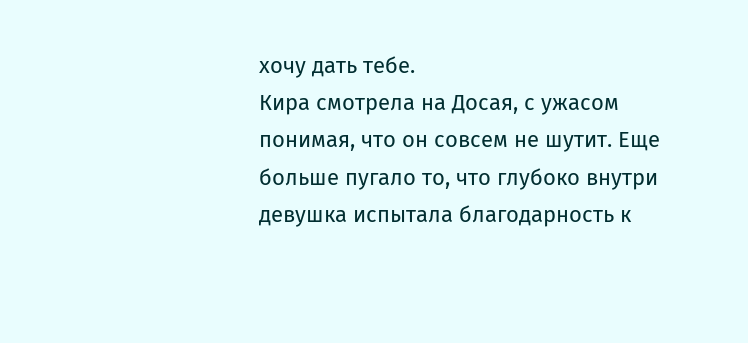хочу дать тебе.
Кира смотрела на Досая, с ужасом понимая, что он совсем не шутит. Еще больше пугало то, что глубоко внутри девушка испытала благодарность к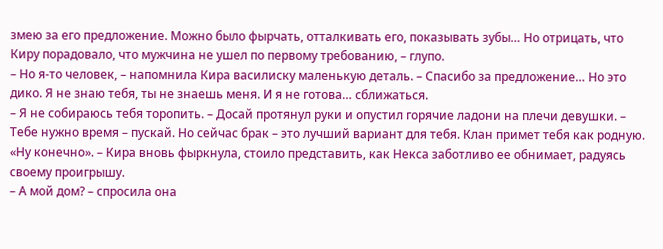змею за его предложение. Можно было фырчать, отталкивать его, показывать зубы… Но отрицать, что Киру порадовало, что мужчина не ушел по первому требованию, – глупо.
– Но я-то человек, – напомнила Кира василиску маленькую деталь. – Спасибо за предложение… Но это дико. Я не знаю тебя, ты не знаешь меня. И я не готова… сближаться.
– Я не собираюсь тебя торопить. – Досай протянул руки и опустил горячие ладони на плечи девушки. – Тебе нужно время – пускай. Но сейчас брак – это лучший вариант для тебя. Клан примет тебя как родную.
«Ну конечно». – Кира вновь фыркнула, стоило представить, как Некса заботливо ее обнимает, радуясь своему проигрышу.
– А мой дом? – спросила она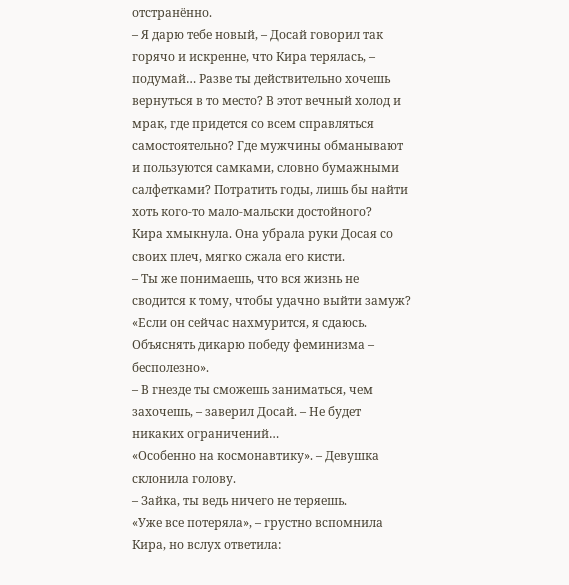отстранённо.
– Я дарю тебе новый, – Досай говорил так горячо и искренне, что Кира терялась, – подумай… Разве ты действительно хочешь вернуться в то место? В этот вечный холод и мрак, где придется со всем справляться самостоятельно? Где мужчины обманывают и пользуются самками, словно бумажными салфетками? Потратить годы, лишь бы найти хоть кого-то мало-мальски достойного?
Кира хмыкнула. Она убрала руки Досая со своих плеч, мягко сжала его кисти.
– Ты же понимаешь, что вся жизнь не сводится к тому, чтобы удачно выйти замуж?
«Если он сейчас нахмурится, я сдаюсь. Объяснять дикарю победу феминизма – бесполезно».
– В гнезде ты сможешь заниматься, чем захочешь, – заверил Досай. – Не будет никаких ограничений…
«Особенно на космонавтику». – Девушка склонила голову.
– Зайка, ты ведь ничего не теряешь.
«Уже все потеряла», – грустно вспомнила Кира, но вслух ответила: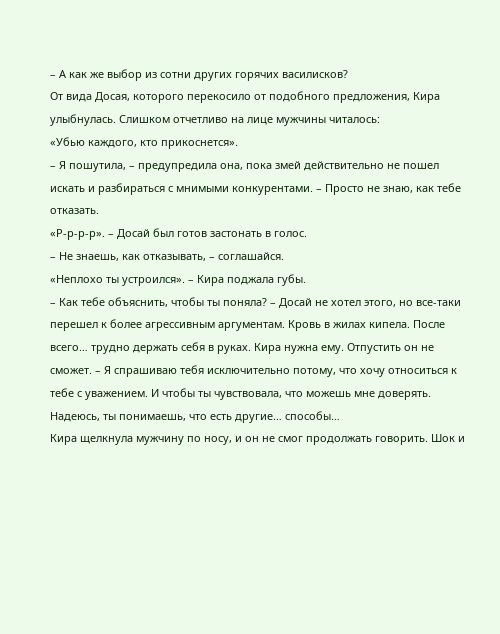– А как же выбор из сотни других горячих василисков?
От вида Досая, которого перекосило от подобного предложения, Кира улыбнулась. Слишком отчетливо на лице мужчины читалось:
«Убью каждого, кто прикоснется».
– Я пошутила, – предупредила она, пока змей действительно не пошел искать и разбираться с мнимыми конкурентами. – Просто не знаю, как тебе отказать.
«Р-р-р-р». – Досай был готов застонать в голос.
– Не знаешь, как отказывать, – соглашайся.
«Неплохо ты устроился». – Кира поджала губы.
– Как тебе объяснить, чтобы ты поняла? – Досай не хотел этого, но все-таки перешел к более агрессивным аргументам. Кровь в жилах кипела. После всего… трудно держать себя в руках. Кира нужна ему. Отпустить он не сможет. – Я спрашиваю тебя исключительно потому, что хочу относиться к тебе с уважением. И чтобы ты чувствовала, что можешь мне доверять. Надеюсь, ты понимаешь, что есть другие… способы…
Кира щелкнула мужчину по носу, и он не смог продолжать говорить. Шок и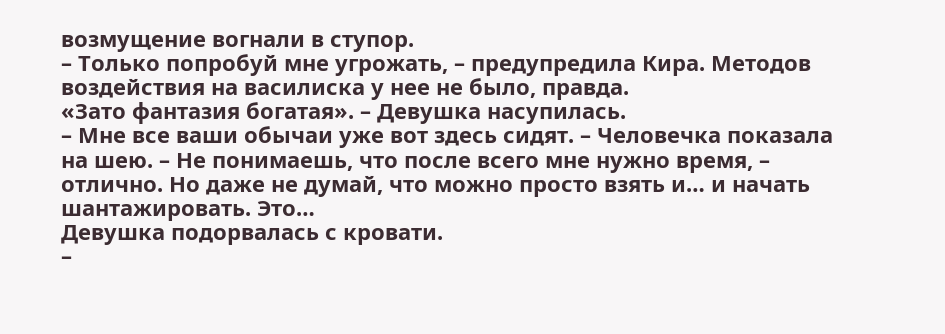возмущение вогнали в ступор.
– Только попробуй мне угрожать, – предупредила Кира. Методов воздействия на василиска у нее не было, правда.
«Зато фантазия богатая». – Девушка насупилась.
– Мне все ваши обычаи уже вот здесь сидят. – Человечка показала на шею. – Не понимаешь, что после всего мне нужно время, – отлично. Но даже не думай, что можно просто взять и… и начать шантажировать. Это…
Девушка подорвалась с кровати.
–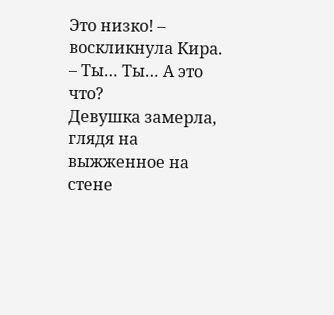Это низко! – воскликнула Кира. – Ты… Ты… А это что?
Девушка замерла, глядя на выжженное на стене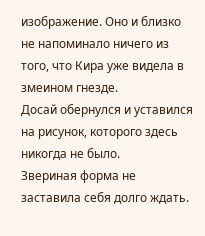изображение. Оно и близко не напоминало ничего из того, что Кира уже видела в змеином гнезде.
Досай обернулся и уставился на рисунок, которого здесь никогда не было.
Звериная форма не заставила себя долго ждать.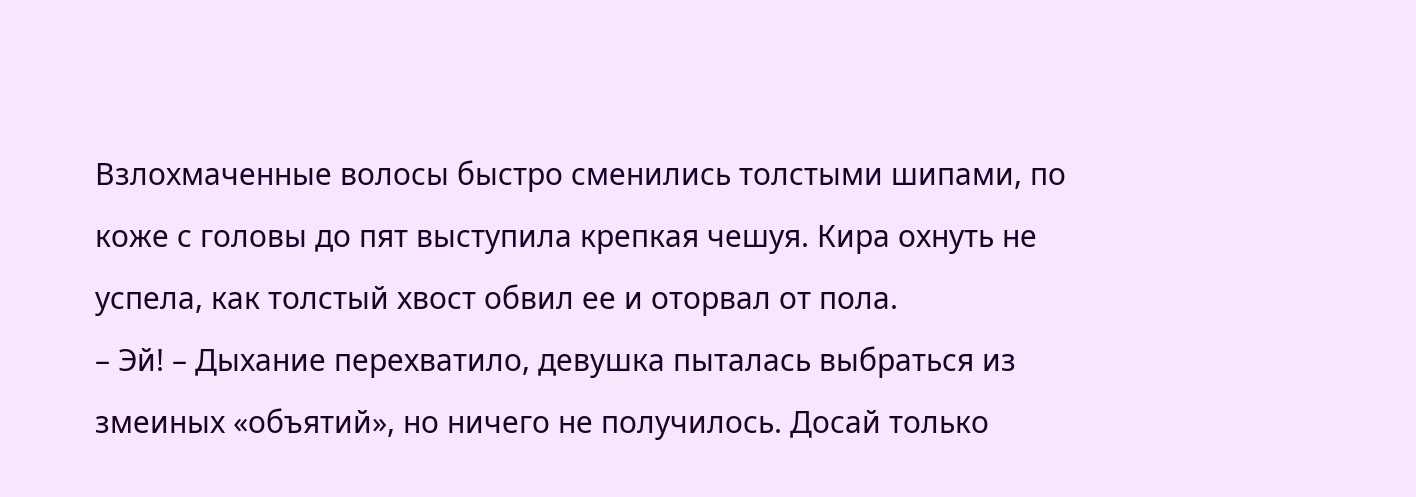Взлохмаченные волосы быстро сменились толстыми шипами, по коже с головы до пят выступила крепкая чешуя. Кира охнуть не успела, как толстый хвост обвил ее и оторвал от пола.
– Эй! – Дыхание перехватило, девушка пыталась выбраться из змеиных «объятий», но ничего не получилось. Досай только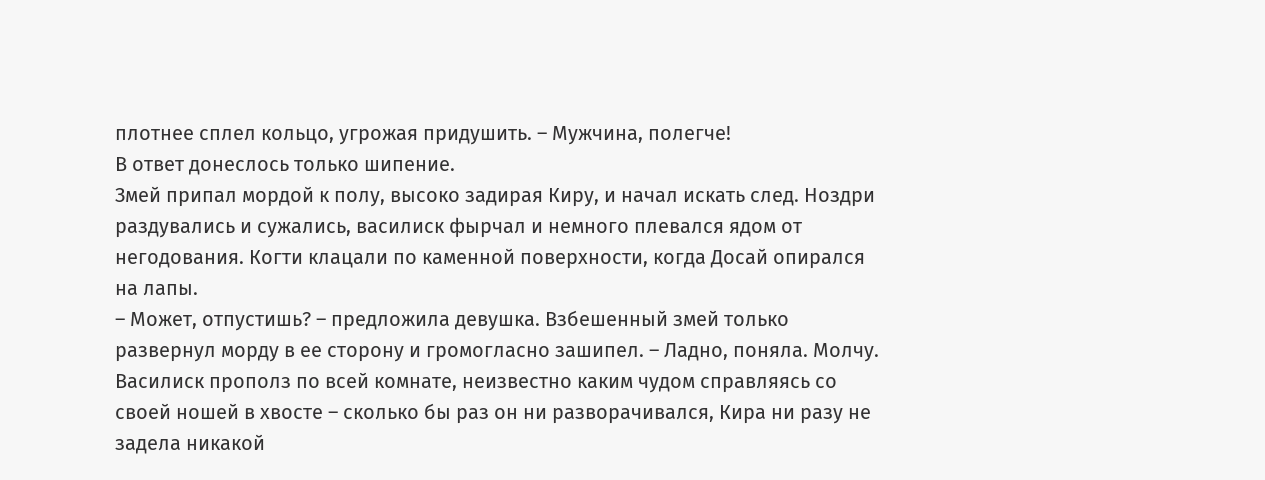плотнее сплел кольцо, угрожая придушить. – Мужчина, полегче!
В ответ донеслось только шипение.
Змей припал мордой к полу, высоко задирая Киру, и начал искать след. Ноздри раздувались и сужались, василиск фырчал и немного плевался ядом от негодования. Когти клацали по каменной поверхности, когда Досай опирался на лапы.
– Может, отпустишь? – предложила девушка. Взбешенный змей только развернул морду в ее сторону и громогласно зашипел. – Ладно, поняла. Молчу.
Василиск прополз по всей комнате, неизвестно каким чудом справляясь со своей ношей в хвосте – сколько бы раз он ни разворачивался, Кира ни разу не задела никакой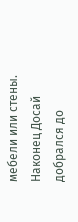мебели или стены. Наконец Досай добрался до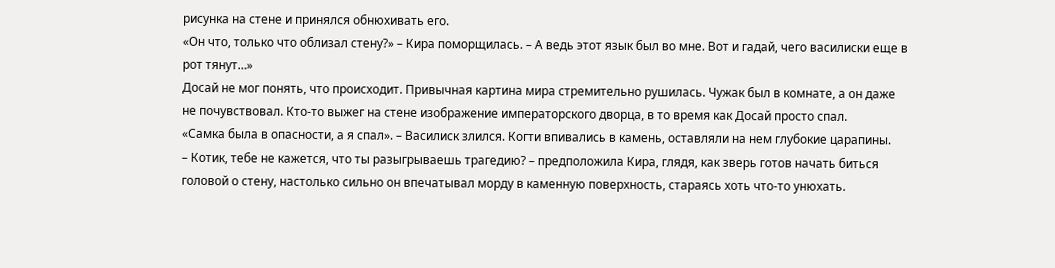рисунка на стене и принялся обнюхивать его.
«Он что, только что облизал стену?» – Кира поморщилась. – А ведь этот язык был во мне. Вот и гадай, чего василиски еще в рот тянут…»
Досай не мог понять, что происходит. Привычная картина мира стремительно рушилась. Чужак был в комнате, а он даже не почувствовал. Кто-то выжег на стене изображение императорского дворца, в то время как Досай просто спал.
«Самка была в опасности, а я спал». – Василиск злился. Когти впивались в камень, оставляли на нем глубокие царапины.
– Котик, тебе не кажется, что ты разыгрываешь трагедию? – предположила Кира, глядя, как зверь готов начать биться головой о стену, настолько сильно он впечатывал морду в каменную поверхность, стараясь хоть что-то унюхать.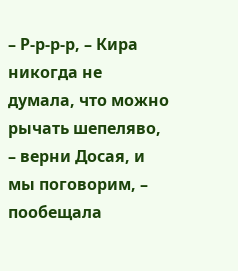– Р-р-р-р, – Кира никогда не думала, что можно рычать шепеляво, – верни Досая, и мы поговорим, – пообещала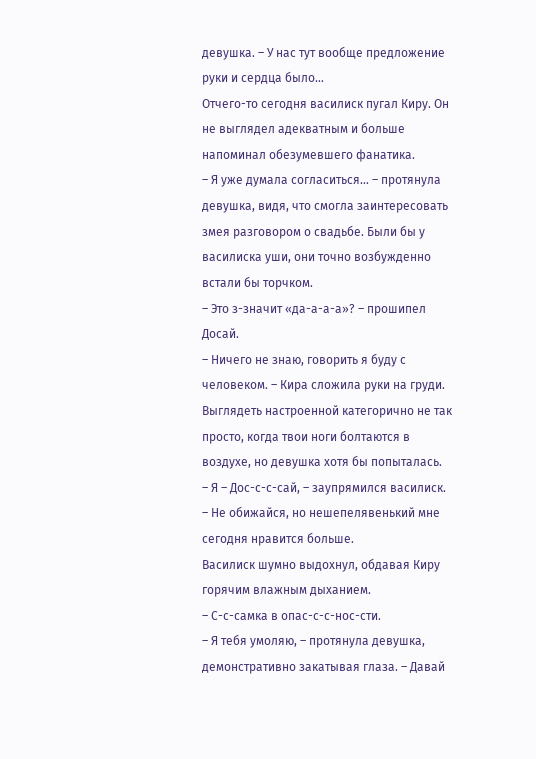девушка. – У нас тут вообще предложение руки и сердца было…
Отчего-то сегодня василиск пугал Киру. Он не выглядел адекватным и больше напоминал обезумевшего фанатика.
– Я уже думала согласиться… – протянула девушка, видя, что смогла заинтересовать змея разговором о свадьбе. Были бы у василиска уши, они точно возбужденно встали бы торчком.
– Это з-значит «да-а-а-а»? – прошипел Досай.
– Ничего не знаю, говорить я буду с человеком. – Кира сложила руки на груди. Выглядеть настроенной категорично не так просто, когда твои ноги болтаются в воздухе, но девушка хотя бы попыталась.
– Я – Дос-с-с-сай, – заупрямился василиск.
– Не обижайся, но нешепелявенький мне сегодня нравится больше.
Василиск шумно выдохнул, обдавая Киру горячим влажным дыханием.
– С-с-самка в опас-с-с-нос-сти.
– Я тебя умоляю, – протянула девушка, демонстративно закатывая глаза. – Давай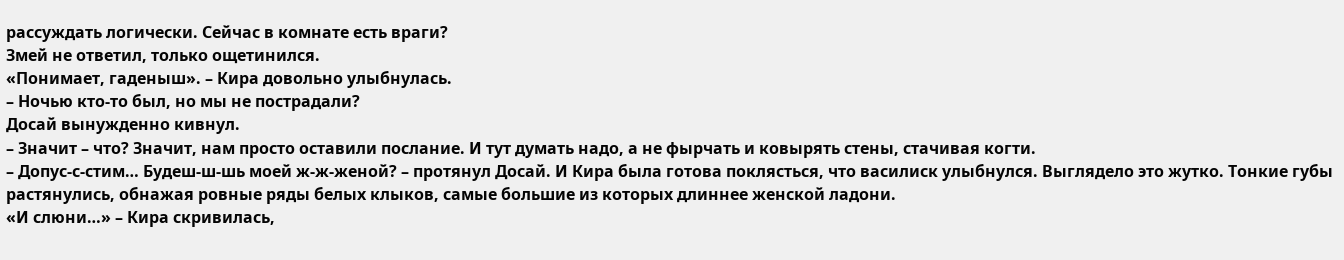рассуждать логически. Сейчас в комнате есть враги?
Змей не ответил, только ощетинился.
«Понимает, гаденыш». – Кира довольно улыбнулась.
– Ночью кто-то был, но мы не пострадали?
Досай вынужденно кивнул.
– Значит – что? Значит, нам просто оставили послание. И тут думать надо, а не фырчать и ковырять стены, стачивая когти.
– Допус-с-стим… Будеш-ш-шь моей ж-ж-женой? – протянул Досай. И Кира была готова поклясться, что василиск улыбнулся. Выглядело это жутко. Тонкие губы растянулись, обнажая ровные ряды белых клыков, самые большие из которых длиннее женской ладони.
«И слюни…» – Кира скривилась,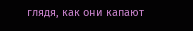глядя, как они капают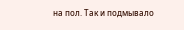на пол. Так и подмывало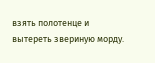взять полотенце и вытереть звериную морду.